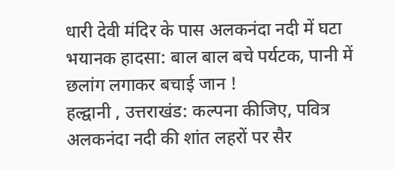धारी देवी मंदिर के पास अलकनंदा नदी में घटा भयानक हादसा: बाल बाल बचे पर्यटक, पानी में छलांग लगाकर बचाई जान !
हल्द्वानी , उत्तराखंड: कल्पना कीजिए, पवित्र अलकनंदा नदी की शांत लहरों पर सैर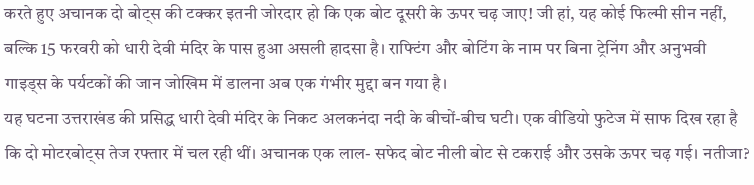करते हुए अचानक दो बोट्स की टक्कर इतनी जोरदार हो कि एक बोट दूसरी के ऊपर चढ़ जाए! जी हां, यह कोई फिल्मी सीन नहीं, बल्कि 15 फरवरी को धारी देवी मंदिर के पास हुआ असली हादसा है। राफ्टिंग और बोटिंग के नाम पर बिना ट्रेनिंग और अनुभवी गाइड्स के पर्यटकों की जान जोखिम में डालना अब एक गंभीर मुद्दा बन गया है।
यह घटना उत्तराखंड की प्रसिद्ध धारी देवी मंदिर के निकट अलकनंदा नदी के बीचों-बीच घटी। एक वीडियो फुटेज में साफ दिख रहा है कि दो मोटरबोट्स तेज रफ्तार में चल रही थीं। अचानक एक लाल- सफेद बोट नीली बोट से टकराई और उसके ऊपर चढ़ गई। नतीजा?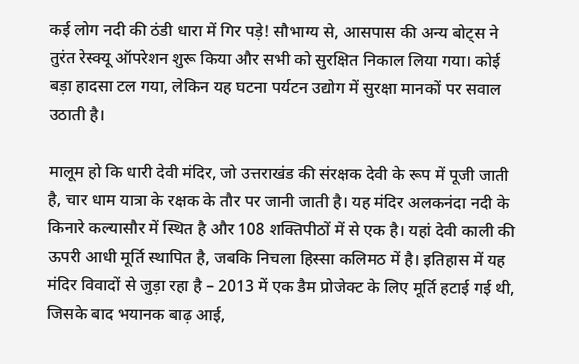कई लोग नदी की ठंडी धारा में गिर पड़े! सौभाग्य से, आसपास की अन्य बोट्स ने तुरंत रेस्क्यू ऑपरेशन शुरू किया और सभी को सुरक्षित निकाल लिया गया। कोई बड़ा हादसा टल गया, लेकिन यह घटना पर्यटन उद्योग में सुरक्षा मानकों पर सवाल उठाती है।

मालूम हो कि धारी देवी मंदिर, जो उत्तराखंड की संरक्षक देवी के रूप में पूजी जाती है, चार धाम यात्रा के रक्षक के तौर पर जानी जाती है। यह मंदिर अलकनंदा नदी के किनारे कल्यासौर में स्थित है और 108 शक्तिपीठों में से एक है। यहां देवी काली की ऊपरी आधी मूर्ति स्थापित है, जबकि निचला हिस्सा कलिमठ में है। इतिहास में यह मंदिर विवादों से जुड़ा रहा है – 2013 में एक डैम प्रोजेक्ट के लिए मूर्ति हटाई गई थी, जिसके बाद भयानक बाढ़ आई,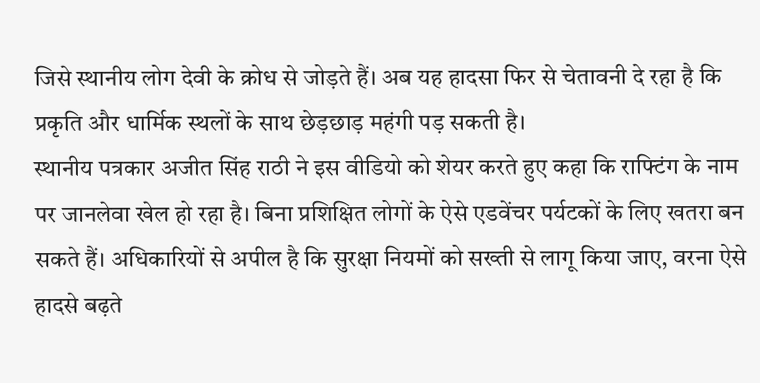जिसे स्थानीय लोग देवी के क्रोध से जोड़ते हैं। अब यह हादसा फिर से चेतावनी दे रहा है कि प्रकृति और धार्मिक स्थलों के साथ छेड़छाड़ महंगी पड़ सकती है।
स्थानीय पत्रकार अजीत सिंह राठी ने इस वीडियो को शेयर करते हुए कहा कि राफ्टिंग के नाम पर जानलेवा खेल हो रहा है। बिना प्रशिक्षित लोगों के ऐसे एडवेंचर पर्यटकों के लिए खतरा बन सकते हैं। अधिकारियों से अपील है कि सुरक्षा नियमों को सख्ती से लागू किया जाए, वरना ऐसे हादसे बढ़ते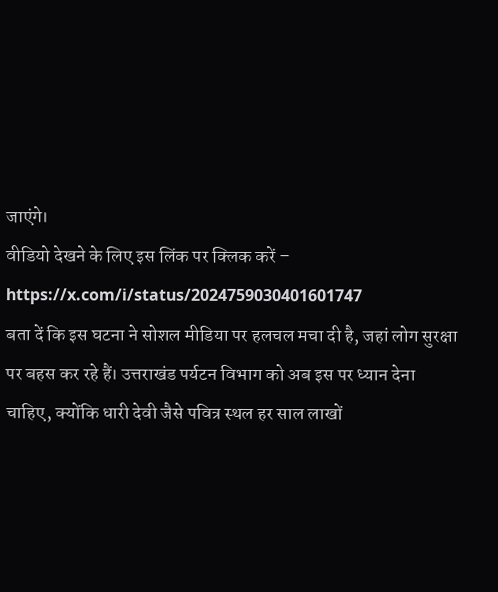जाएंगे।
वीडियो देखने के लिए इस लिंक पर क्लिक करें – https://x.com/i/status/2024759030401601747
बता दें कि इस घटना ने सोशल मीडिया पर हलचल मचा दी है, जहां लोग सुरक्षा पर बहस कर रहे हैं। उत्तराखंड पर्यटन विभाग को अब इस पर ध्यान देना चाहिए, क्योंकि धारी देवी जैसे पवित्र स्थल हर साल लाखों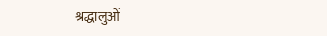श्रद्धालुओं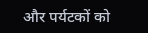और पर्यटकों को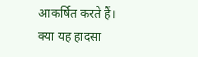आकर्षित करते हैं। क्या यह हादसा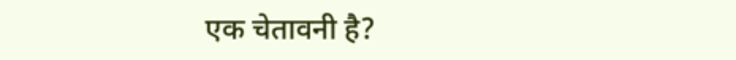एक चेतावनी है?